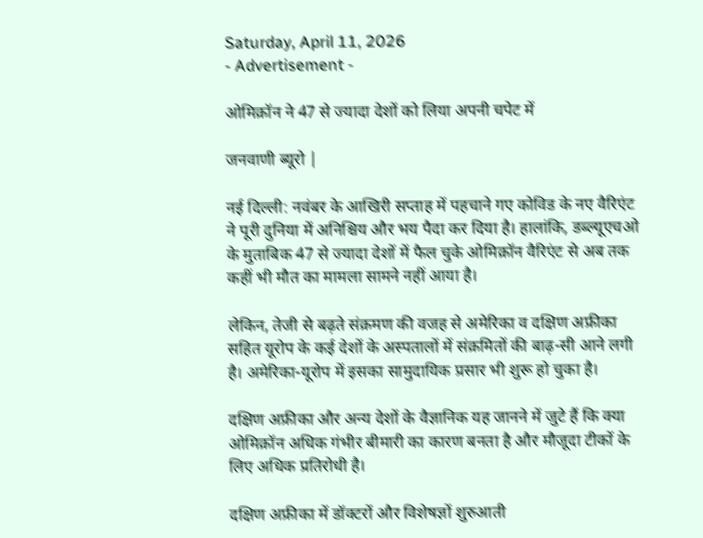Saturday, April 11, 2026
- Advertisement -

ओमिक्रॉन ने 47 से ज्यादा देशों को लिया अपनी चपेट में

जनवाणी ब्यूरो |

नई दिल्ली: नवंबर के आखिरी सप्ताह में पहचाने गए कोविड के नए वैरिएंट ने पूरी दुनिया में अनिश्चिय और भय पैदा कर दिया है। हालांकि, डब्ल्यूएचओ के मुताबिक 47 से ज्यादा देशों में फैल चुके ओमिक्रॉन वैरिएंट से अब तक कहीं भी मौत का मामला सामने नहीं आया है।

लेकिन, तेजी से बढ़ते संक्रमण की वजह से अमेरिका व दक्षिण अफ्रीका सहित यूरोप के कई देशों के अस्पतालों में संक्रमितों की बाढ़-सी आने लगी है। अमेरिका-यूरोप में इसका सामुदायिक प्रसार भी शुरू हो चुका है।

दक्षिण अफ्रीका और अन्य देशों के वैज्ञानिक यह जानने में जुटे हैं कि क्या ओमिक्रॉन अधिक गंभीर बीमारी का कारण बनता है और मौजूदा टीकों के लिए अधिक प्रतिरोधी है।

दक्षिण अफ्रीका में डॉक्टरों और विशेषज्ञों शुरुआती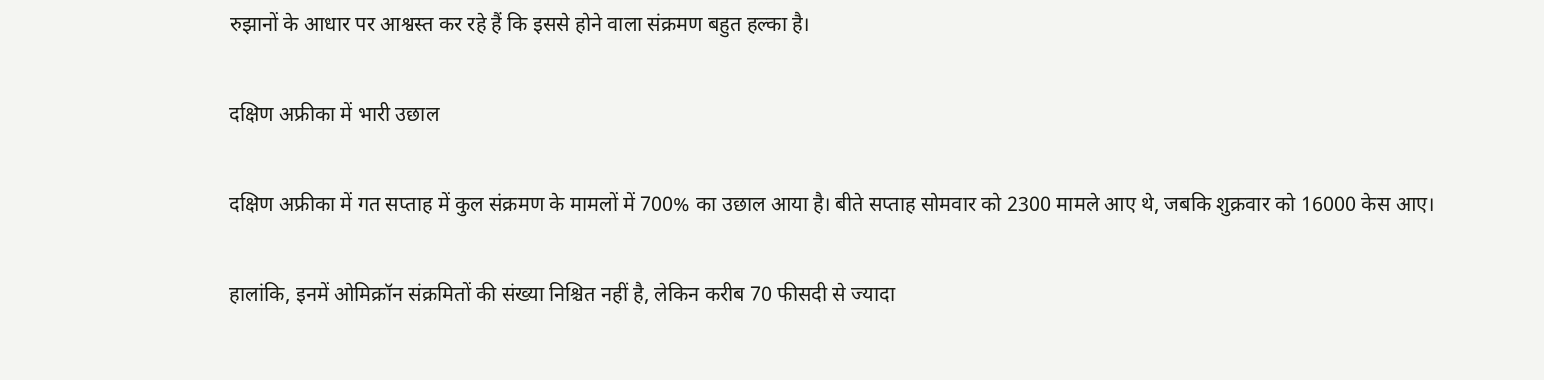रुझानों के आधार पर आश्वस्त कर रहे हैं कि इससे होने वाला संक्रमण बहुत हल्का है।

दक्षिण अफ्रीका में भारी उछाल

दक्षिण अफ्रीका में गत सप्ताह में कुल संक्रमण के मामलों में 700% का उछाल आया है। बीते सप्ताह सोमवार को 2300 मामले आए थे, जबकि शुक्रवार को 16000 केस आए।

हालांकि, इनमें ओमिक्रॉन संक्रमितों की संख्या निश्चित नहीं है, लेकिन करीब 70 फीसदी से ज्यादा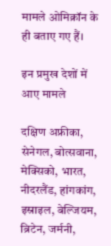मामले ओमिक्रॉन के ही बताए गए हैं।

इन प्रमुख देशों में आए मामले

दक्षिण अफ्रीका, सेनेगल, बोत्सवाना, मेक्सिको, भारत, नीदरलैंड, हांगकांग, इस्राइल, बेल्जियम, ब्रिटेन, जर्मनी,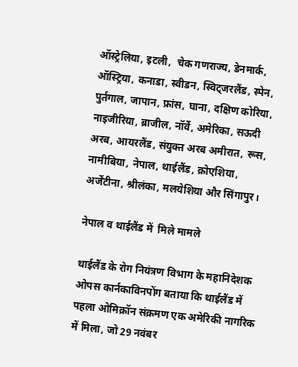ऑस्ट्रेलिया, इटली,  चेक गणराज्य, डेनमार्क, ऑस्ट्रिया, कनाडा, स्वीडन, स्विट्जरलैंड, स्पेन, पुर्तगाल, जापान, फ्रांस, घाना, दक्षिण कोरिया, नाइजीरिया, ब्राजील, नॉर्वे, अमेरिका, सऊदी अरब, आयरलैंड, संयुक्त अरब अमीरात, रूस, नामीबिया, नेपाल, थाईलैंड, क्रोएशिया, अर्जेंटीना, श्रीलंका, मलयेशिया और सिंगापुर।

नेपाल व थाईलैंड में  मिले मामले

थाईलैंड के रोग नियंत्रण विभाग के महानिदेशक ओपस कार्नकाविनपोंग बताया कि थाईलैंड में पहला ओमिक्रॉन संक्रमण एक अमेरिकी नागरिक में मिला, जो 29 नवंबर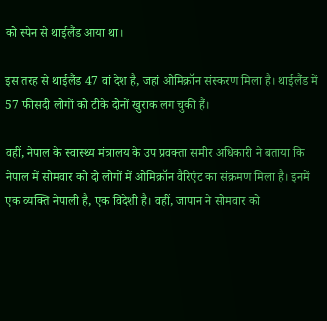को स्पेन से थाईलैंड आया था।

इस तरह से थाईलैंड 47 वां देश है, जहां ओमिक्रॉन संस्करण मिला है। थाईलैंड में 57 फीसदी लोगों को टीके दोनों खुराक लग चुकी हैं।

वहीं, नेपाल के स्वास्थ्य मंत्रालय के उप प्रवक्ता समीर अधिकारी ने बताया कि नेपाल में सोमवार को दो लोगों में ओमिक्रॉन वैरिएंट का संक्रमण मिला है। इनमें एक व्यक्ति नेपाली है, एक विदेशी है। वहीं, जापान ने सोमवार को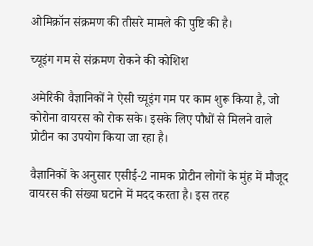ओमिक्रॉन संक्रमण की तीसरे मामले की पुष्टि की है।

च्यूइंग गम से संक्रमण रोकने की कोशिश

अमेरिकी वैज्ञानिकों ने ऐसी च्यूइंग गम पर काम शुरू किया है, जो कोरोना वायरस को रोक सके। इसके लिए पौधों से मिलने वाले प्रोटीन का उपयोग किया जा रहा है।

वैज्ञानिकों के अनुसार एसीई-2 नामक प्रोटीन लोगों के मुंह में मौजूद वायरस की संख्या घटाने में मदद करता है। इस तरह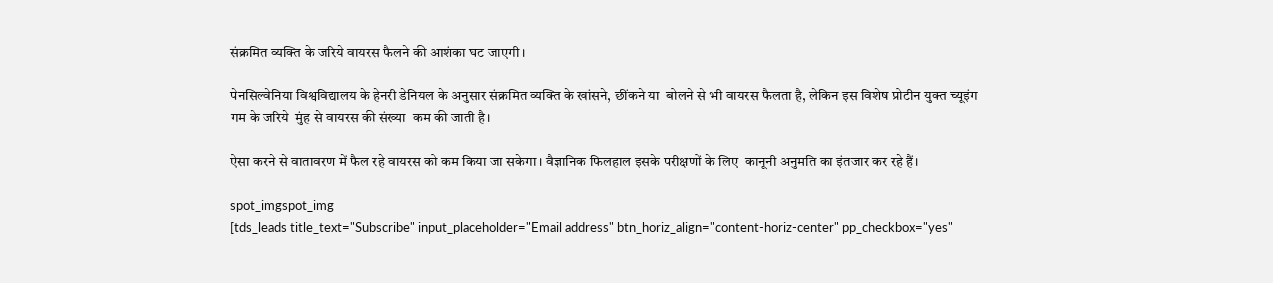संक्रमित व्यक्ति के जरिये वायरस फैलने की आशंका घट जाएगी।

पेनसिल्वेनिया विश्वविद्यालय के हेनरी डेनियल के अनुसार संक्रमित व्यक्ति के खांसने, छींकने या  बोलने से भी वायरस फैलता है, लेकिन इस विशेष प्रोटीन युक्त च्यूइंग गम के जरिये  मुंह से वायरस की संख्या  कम की जाती है।

ऐसा करने से वातावरण में फैल रहे वायरस को कम किया जा सकेगा। वैज्ञानिक फिलहाल इसके परीक्षणों के लिए  कानूनी अनुमति का इंतजार कर रहे हैं।

spot_imgspot_img
[tds_leads title_text="Subscribe" input_placeholder="Email address" btn_horiz_align="content-horiz-center" pp_checkbox="yes"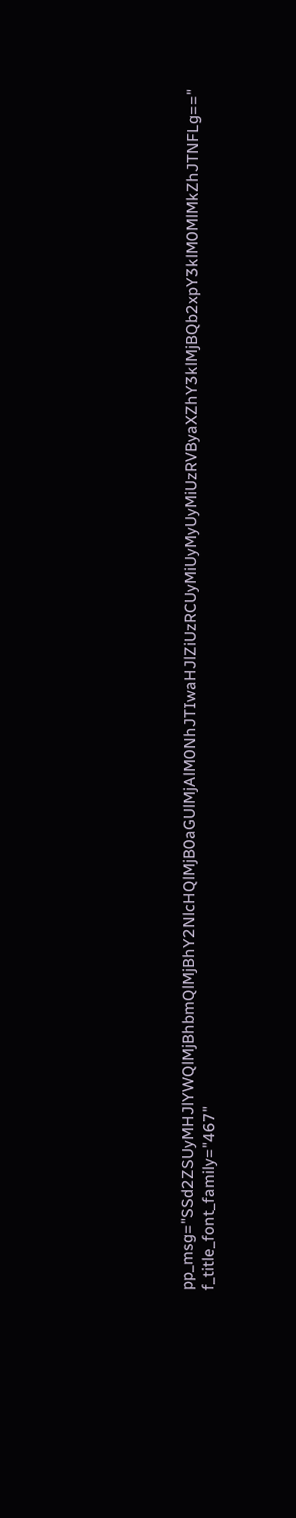pp_msg="SSd2ZSUyMHJlYWQlMjBhbmQlMjBhY2NlcHQlMjB0aGUlMjAlM0NhJTIwaHJlZiUzRCUyMiUyMyUyMiUzRVByaXZhY3klMjBQb2xpY3klM0MlMkZhJTNFLg==" f_title_font_family="467"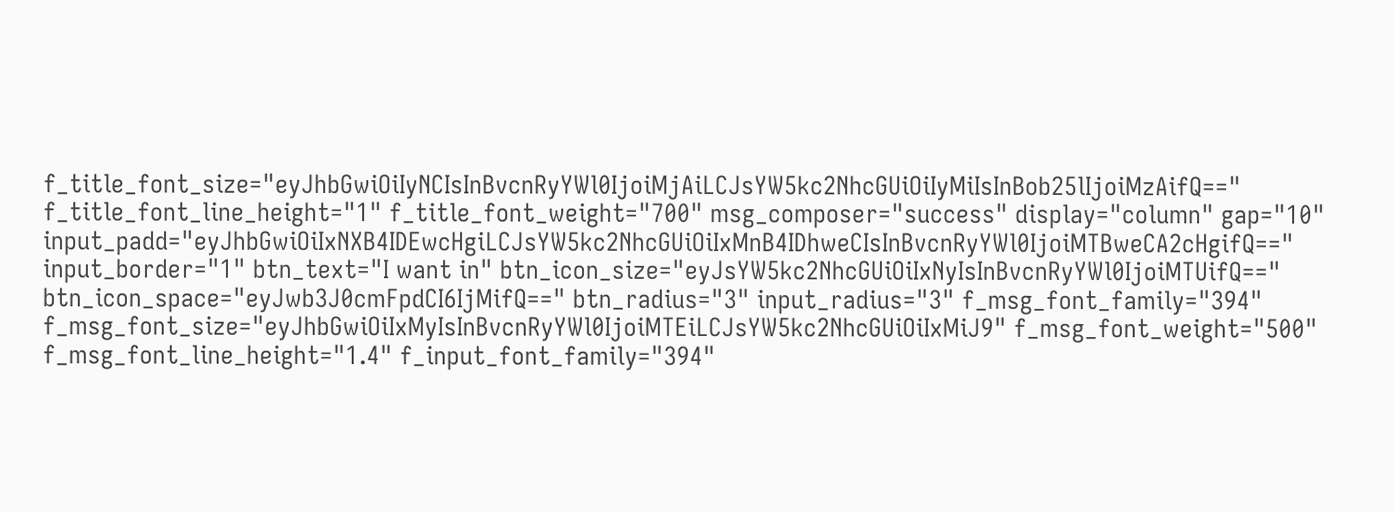f_title_font_size="eyJhbGwiOiIyNCIsInBvcnRyYWl0IjoiMjAiLCJsYW5kc2NhcGUiOiIyMiIsInBob25lIjoiMzAifQ==" f_title_font_line_height="1" f_title_font_weight="700" msg_composer="success" display="column" gap="10" input_padd="eyJhbGwiOiIxNXB4IDEwcHgiLCJsYW5kc2NhcGUiOiIxMnB4IDhweCIsInBvcnRyYWl0IjoiMTBweCA2cHgifQ==" input_border="1" btn_text="I want in" btn_icon_size="eyJsYW5kc2NhcGUiOiIxNyIsInBvcnRyYWl0IjoiMTUifQ==" btn_icon_space="eyJwb3J0cmFpdCI6IjMifQ==" btn_radius="3" input_radius="3" f_msg_font_family="394" f_msg_font_size="eyJhbGwiOiIxMyIsInBvcnRyYWl0IjoiMTEiLCJsYW5kc2NhcGUiOiIxMiJ9" f_msg_font_weight="500" f_msg_font_line_height="1.4" f_input_font_family="394"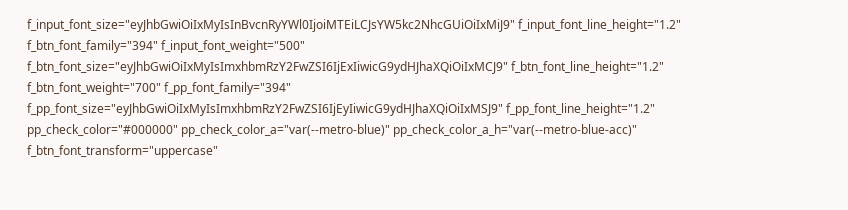f_input_font_size="eyJhbGwiOiIxMyIsInBvcnRyYWl0IjoiMTEiLCJsYW5kc2NhcGUiOiIxMiJ9" f_input_font_line_height="1.2" f_btn_font_family="394" f_input_font_weight="500" f_btn_font_size="eyJhbGwiOiIxMyIsImxhbmRzY2FwZSI6IjExIiwicG9ydHJhaXQiOiIxMCJ9" f_btn_font_line_height="1.2" f_btn_font_weight="700" f_pp_font_family="394" f_pp_font_size="eyJhbGwiOiIxMyIsImxhbmRzY2FwZSI6IjEyIiwicG9ydHJhaXQiOiIxMSJ9" f_pp_font_line_height="1.2" pp_check_color="#000000" pp_check_color_a="var(--metro-blue)" pp_check_color_a_h="var(--metro-blue-acc)" f_btn_font_transform="uppercase"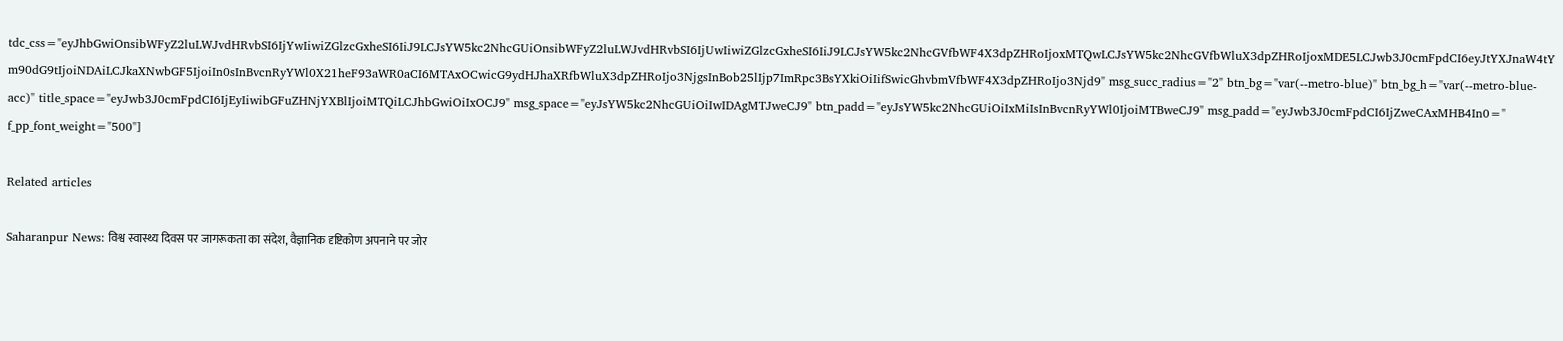tdc_css="eyJhbGwiOnsibWFyZ2luLWJvdHRvbSI6IjYwIiwiZGlzcGxheSI6IiJ9LCJsYW5kc2NhcGUiOnsibWFyZ2luLWJvdHRvbSI6IjUwIiwiZGlzcGxheSI6IiJ9LCJsYW5kc2NhcGVfbWF4X3dpZHRoIjoxMTQwLCJsYW5kc2NhcGVfbWluX3dpZHRoIjoxMDE5LCJwb3J0cmFpdCI6eyJtYXJnaW4tYm90dG9tIjoiNDAiLCJkaXNwbGF5IjoiIn0sInBvcnRyYWl0X21heF93aWR0aCI6MTAxOCwicG9ydHJhaXRfbWluX3dpZHRoIjo3NjgsInBob25lIjp7ImRpc3BsYXkiOiIifSwicGhvbmVfbWF4X3dpZHRoIjo3Njd9" msg_succ_radius="2" btn_bg="var(--metro-blue)" btn_bg_h="var(--metro-blue-acc)" title_space="eyJwb3J0cmFpdCI6IjEyIiwibGFuZHNjYXBlIjoiMTQiLCJhbGwiOiIxOCJ9" msg_space="eyJsYW5kc2NhcGUiOiIwIDAgMTJweCJ9" btn_padd="eyJsYW5kc2NhcGUiOiIxMiIsInBvcnRyYWl0IjoiMTBweCJ9" msg_padd="eyJwb3J0cmFpdCI6IjZweCAxMHB4In0=" f_pp_font_weight="500"]

Related articles

Saharanpur News: विश्व स्वास्थ्य दिवस पर जागरूकता का संदेश, वैज्ञानिक दृष्टिकोण अपनाने पर जोर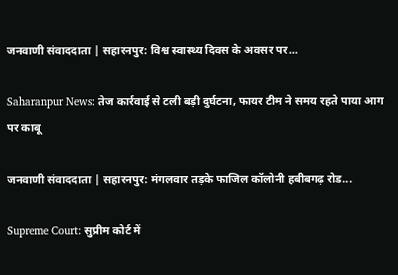जनवाणी संवाददाता | सहारनपुर: विश्व स्वास्थ्य दिवस के अवसर पर...

Saharanpur News: तेज कार्रवाई से टली बड़ी दुर्घटना, फायर टीम ने समय रहते पाया आग पर काबू

जनवाणी संवाददाता | सहारनपुर: मंगलवार तड़के फाजिल कॉलोनी हबीबगढ़ रोड...

Supreme Court: सुप्रीम कोर्ट में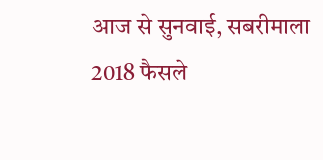आज से सुनवाई, सबरीमाला 2018 फैसले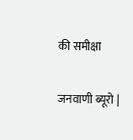की समीक्षा

जनवाणी ब्यूरो |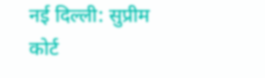नई दिल्ली: सुप्रीम कोर्ट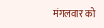मंगलवार को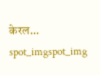केरल...
spot_imgspot_img